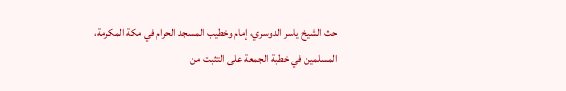حث الشيخ ياسر الدوسري، إمام وخطيب المسجد الحرام في مكة المكرمة، المسلمين في خطبة الجمعة على التثبت من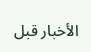الأخبار قبل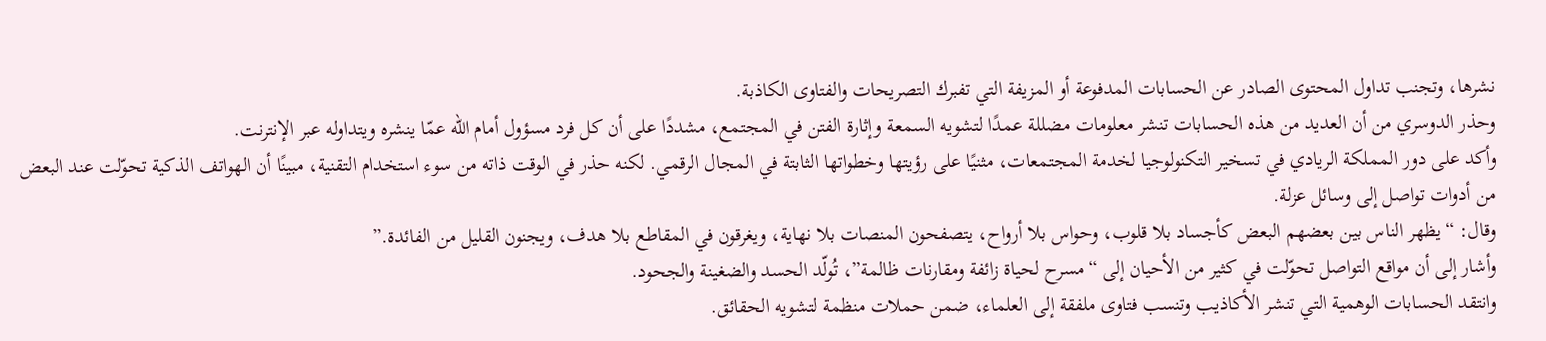نشرها، وتجنب تداول المحتوى الصادر عن الحسابات المدفوعة أو المزيفة التي تفبرك التصريحات والفتاوى الكاذبة.
وحذر الدوسري من أن العديد من هذه الحسابات تنشر معلومات مضللة عمدًا لتشويه السمعة وإثارة الفتن في المجتمع، مشددًا على أن كل فرد مسؤول أمام الله عمّا ينشره ويتداوله عبر الإنترنت.
وأكد على دور المملكة الريادي في تسخير التكنولوجيا لخدمة المجتمعات، مثنيًا على رؤيتها وخطواتها الثابتة في المجال الرقمي. لكنه حذر في الوقت ذاته من سوء استخدام التقنية، مبينًا أن الهواتف الذكية تحوّلت عند البعض من أدوات تواصل إلى وسائل عزلة.
وقال: “يظهر الناس بين بعضهم البعض كأجساد بلا قلوب، وحواس بلا أرواح، يتصفحون المنصات بلا نهاية، ويغرقون في المقاطع بلا هدف، ويجنون القليل من الفائدة.”
وأشار إلى أن مواقع التواصل تحوّلت في كثير من الأحيان إلى “مسرح لحياة زائفة ومقارنات ظالمة”، تُولّد الحسد والضغينة والجحود.
وانتقد الحسابات الوهمية التي تنشر الأكاذيب وتنسب فتاوى ملفقة إلى العلماء، ضمن حملات منظمة لتشويه الحقائق.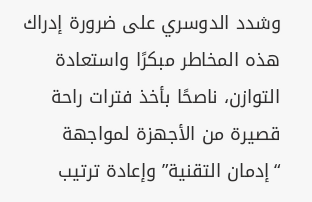وشدد الدوسري على ضرورة إدراك هذه المخاطر مبكرًا واستعادة التوازن، ناصحًا بأخذ فترات راحة قصيرة من الأجهزة لمواجهة “إدمان التقنية” وإعادة ترتيب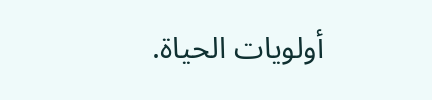أولويات الحياة.